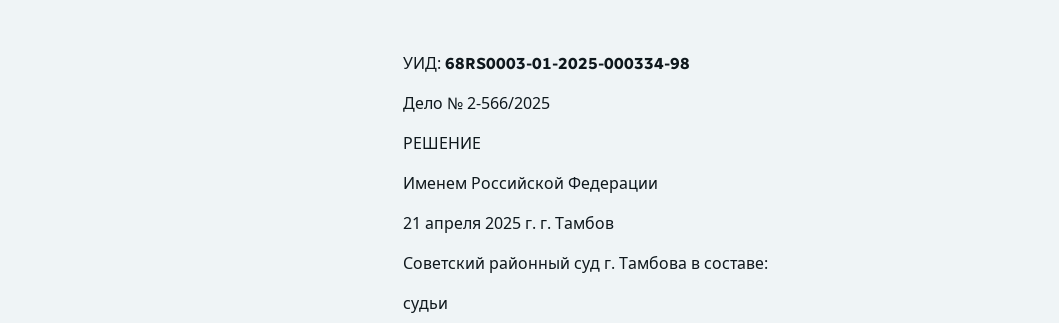УИД: 68RS0003-01-2025-000334-98

Дело № 2-566/2025

РЕШЕНИЕ

Именем Российской Федерации

21 апреля 2025 г. г. Тамбов

Советский районный суд г. Тамбова в составе:

судьи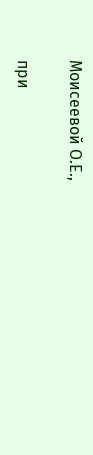Моисеевой О.Е.,

при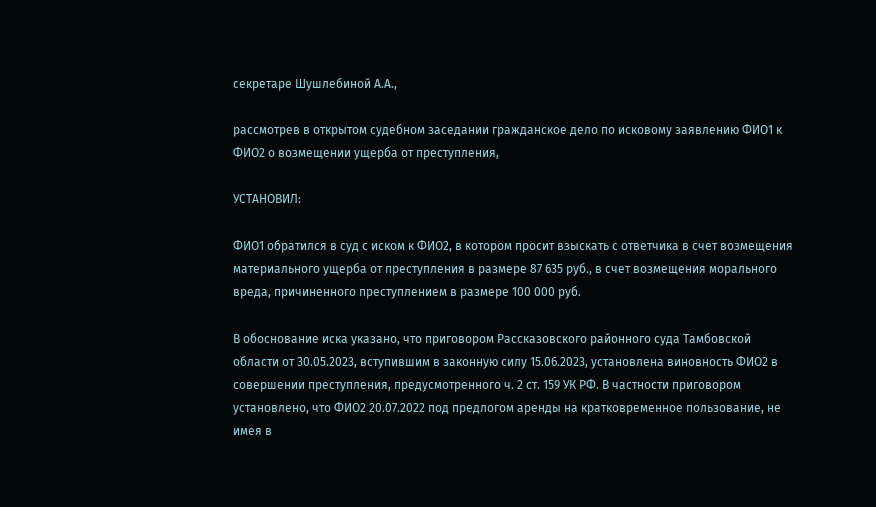секретаре Шушлебиной А.А.,

рассмотрев в открытом судебном заседании гражданское дело по исковому заявлению ФИО1 к ФИО2 о возмещении ущерба от преступления,

УСТАНОВИЛ:

ФИО1 обратился в суд с иском к ФИО2, в котором просит взыскать с ответчика в счет возмещения материального ущерба от преступления в размере 87 635 руб., в счет возмещения морального вреда, причиненного преступлением в размере 100 000 руб.

В обоснование иска указано, что приговором Рассказовского районного суда Тамбовской области от 30.05.2023, вступившим в законную силу 15.06.2023, установлена виновность ФИО2 в совершении преступления, предусмотренного ч. 2 ст. 159 УК РФ. В частности приговором установлено, что ФИО2 20.07.2022 под предлогом аренды на кратковременное пользование, не имея в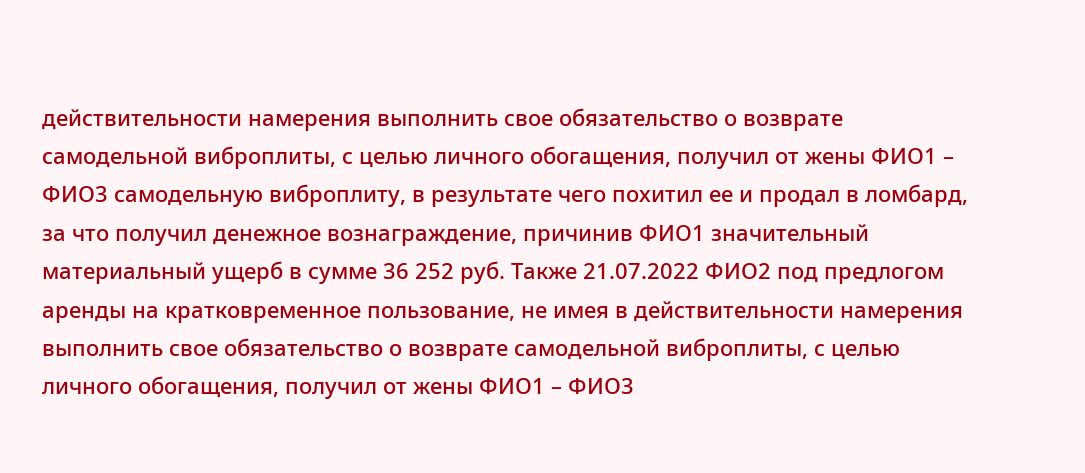действительности намерения выполнить свое обязательство о возврате самодельной виброплиты, с целью личного обогащения, получил от жены ФИО1 – ФИО3 самодельную виброплиту, в результате чего похитил ее и продал в ломбард, за что получил денежное вознаграждение, причинив ФИО1 значительный материальный ущерб в сумме 36 252 руб. Также 21.07.2022 ФИО2 под предлогом аренды на кратковременное пользование, не имея в действительности намерения выполнить свое обязательство о возврате самодельной виброплиты, с целью личного обогащения, получил от жены ФИО1 – ФИО3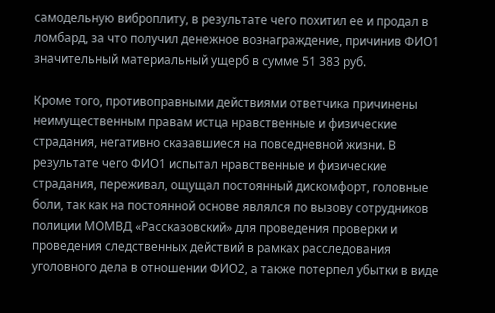самодельную виброплиту, в результате чего похитил ее и продал в ломбард, за что получил денежное вознаграждение, причинив ФИО1 значительный материальный ущерб в сумме 51 383 руб.

Кроме того, противоправными действиями ответчика причинены неимущественным правам истца нравственные и физические страдания, негативно сказавшиеся на повседневной жизни. В результате чего ФИО1 испытал нравственные и физические страдания, переживал, ощущал постоянный дискомфорт, головные боли, так как на постоянной основе являлся по вызову сотрудников полиции МОМВД «Рассказовский» для проведения проверки и проведения следственных действий в рамках расследования уголовного дела в отношении ФИО2, а также потерпел убытки в виде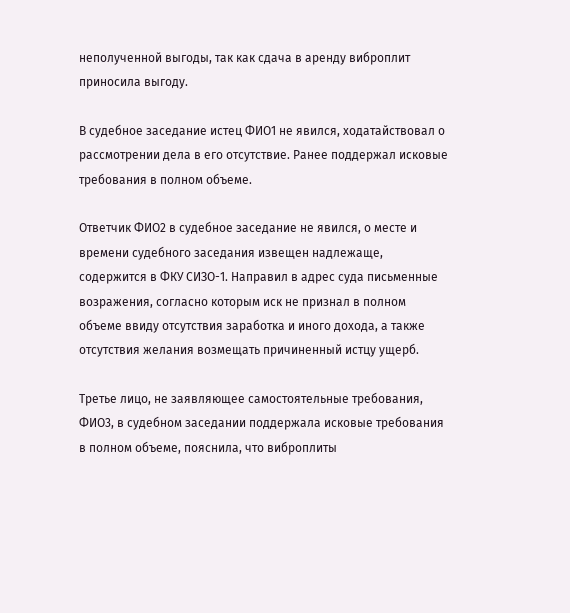неполученной выгоды, так как сдача в аренду виброплит приносила выгоду.

В судебное заседание истец ФИО1 не явился, ходатайствовал о рассмотрении дела в его отсутствие. Ранее поддержал исковые требования в полном объеме.

Ответчик ФИО2 в судебное заседание не явился, о месте и времени судебного заседания извещен надлежаще, содержится в ФКУ СИЗО-1. Направил в адрес суда письменные возражения, согласно которым иск не признал в полном объеме ввиду отсутствия заработка и иного дохода, а также отсутствия желания возмещать причиненный истцу ущерб.

Третье лицо, не заявляющее самостоятельные требования, ФИО3, в судебном заседании поддержала исковые требования в полном объеме, пояснила, что виброплиты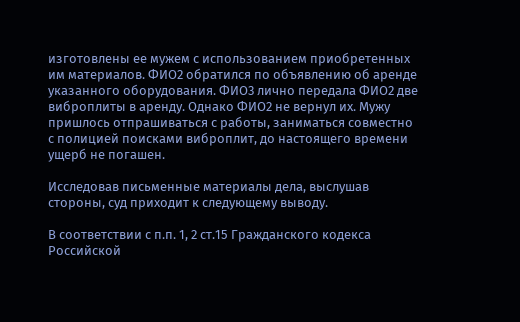изготовлены ее мужем с использованием приобретенных им материалов. ФИО2 обратился по объявлению об аренде указанного оборудования. ФИО3 лично передала ФИО2 две виброплиты в аренду. Однако ФИО2 не вернул их. Мужу пришлось отпрашиваться с работы, заниматься совместно с полицией поисками виброплит, до настоящего времени ущерб не погашен.

Исследовав письменные материалы дела, выслушав стороны, суд приходит к следующему выводу.

В соответствии с п.п. 1, 2 ст.15 Гражданского кодекса Российской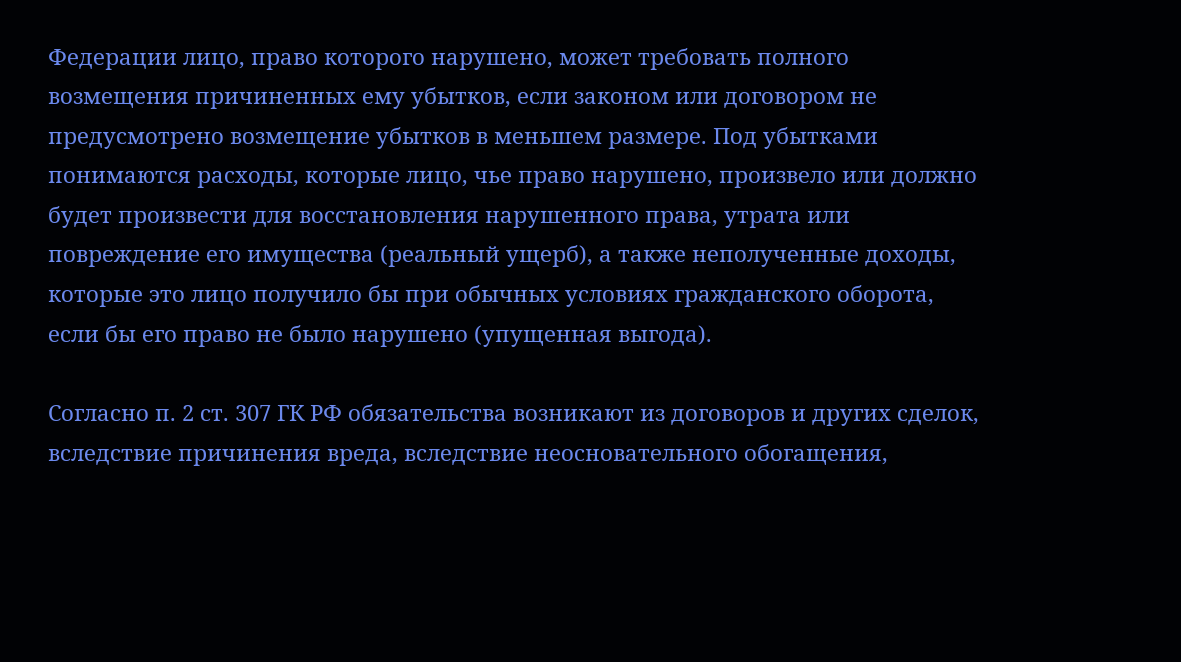Федерации лицо, право которого нарушено, может требовать полного возмещения причиненных ему убытков, если законом или договором не предусмотрено возмещение убытков в меньшем размере. Под убытками понимаются расходы, которые лицо, чье право нарушено, произвело или должно будет произвести для восстановления нарушенного права, утрата или повреждение его имущества (реальный ущерб), а также неполученные доходы, которые это лицо получило бы при обычных условиях гражданского оборота, если бы его право не было нарушено (упущенная выгода).

Согласно п. 2 ст. 307 ГК РФ обязательства возникают из договоров и других сделок, вследствие причинения вреда, вследствие неосновательного обогащения,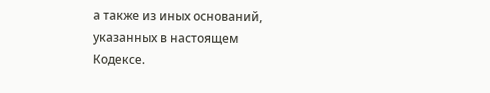а также из иных оснований, указанных в настоящем Кодексе.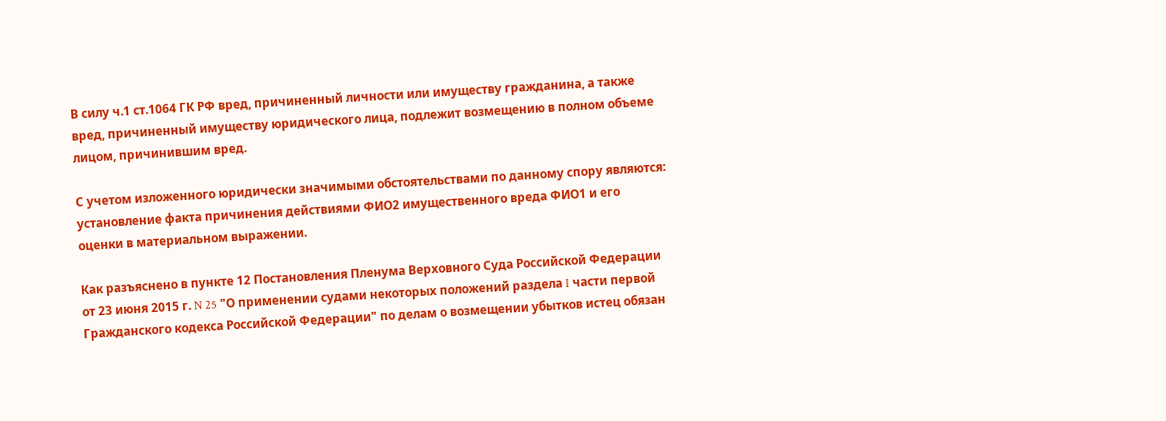В силу ч.1 ст.1064 ГК РФ вред, причиненный личности или имуществу гражданина, а также вред, причиненный имуществу юридического лица, подлежит возмещению в полном объеме лицом, причинившим вред.

С учетом изложенного юридически значимыми обстоятельствами по данному спору являются: установление факта причинения действиями ФИО2 имущественного вреда ФИО1 и его оценки в материальном выражении.

Как разъяснено в пункте 12 Постановления Пленума Верховного Суда Российской Федерации от 23 июня 2015 г. N 25 "О применении судами некоторых положений раздела I части первой Гражданского кодекса Российской Федерации" по делам о возмещении убытков истец обязан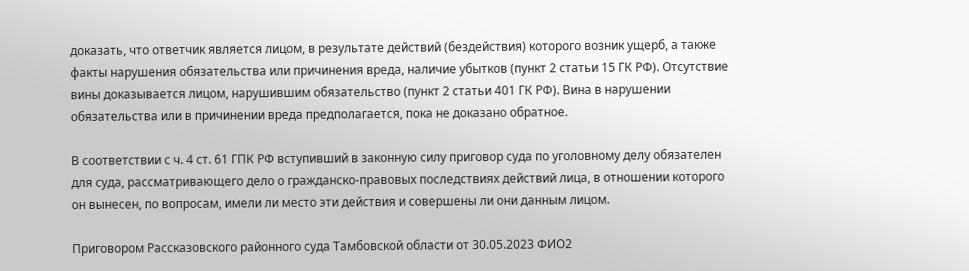доказать, что ответчик является лицом, в результате действий (бездействия) которого возник ущерб, а также факты нарушения обязательства или причинения вреда, наличие убытков (пункт 2 статьи 15 ГК РФ). Отсутствие вины доказывается лицом, нарушившим обязательство (пункт 2 статьи 401 ГК РФ). Вина в нарушении обязательства или в причинении вреда предполагается, пока не доказано обратное.

В соответствии с ч. 4 ст. 61 ГПК РФ вступивший в законную силу приговор суда по уголовному делу обязателен для суда, рассматривающего дело о гражданско-правовых последствиях действий лица, в отношении которого он вынесен, по вопросам, имели ли место эти действия и совершены ли они данным лицом.

Приговором Рассказовского районного суда Тамбовской области от 30.05.2023 ФИО2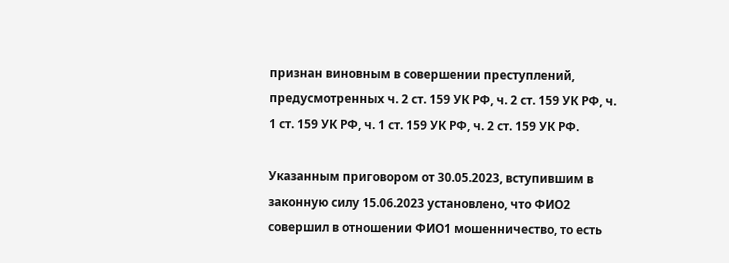признан виновным в совершении преступлений, предусмотренных ч. 2 ст. 159 УК РФ, ч. 2 ст. 159 УК РФ, ч. 1 ст. 159 УК РФ, ч. 1 ст. 159 УК РФ, ч. 2 ст. 159 УК РФ.

Указанным приговором от 30.05.2023, вступившим в законную силу 15.06.2023 установлено, что ФИО2 совершил в отношении ФИО1 мошенничество, то есть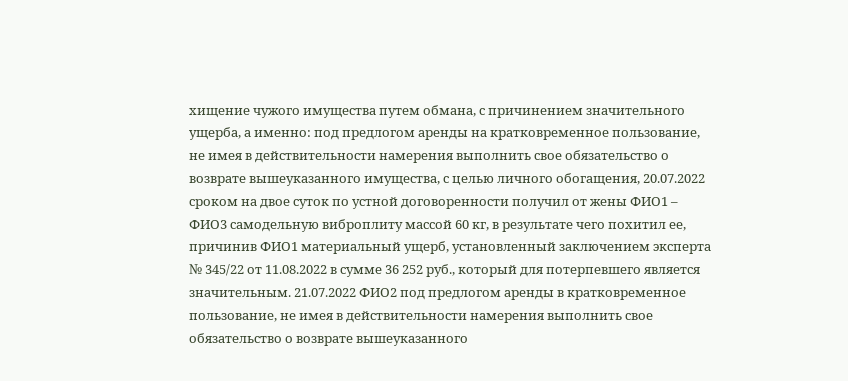хищение чужого имущества путем обмана, с причинением значительного ущерба, а именно: под предлогом аренды на кратковременное пользование, не имея в действительности намерения выполнить свое обязательство о возврате вышеуказанного имущества, с целью личного обогащения, 20.07.2022 сроком на двое суток по устной договоренности получил от жены ФИО1 – ФИО3 самодельную виброплиту массой 60 кг, в результате чего похитил ее, причинив ФИО1 материальный ущерб, установленный заключением эксперта № 345/22 от 11.08.2022 в сумме 36 252 руб., который для потерпевшего является значительным. 21.07.2022 ФИО2 под предлогом аренды в кратковременное пользование, не имея в действительности намерения выполнить свое обязательство о возврате вышеуказанного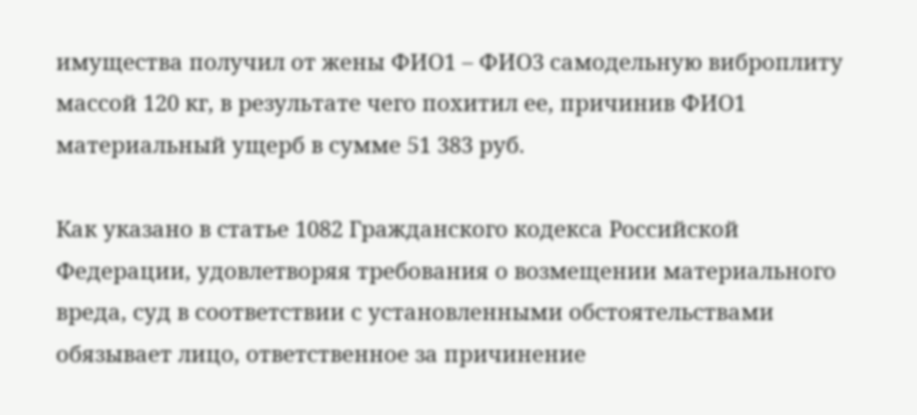имущества получил от жены ФИО1 – ФИО3 самодельную виброплиту массой 120 кг, в результате чего похитил ее, причинив ФИО1 материальный ущерб в сумме 51 383 руб.

Как указано в статье 1082 Гражданского кодекса Российской Федерации, удовлетворяя требования о возмещении материального вреда, суд в соответствии с установленными обстоятельствами обязывает лицо, ответственное за причинение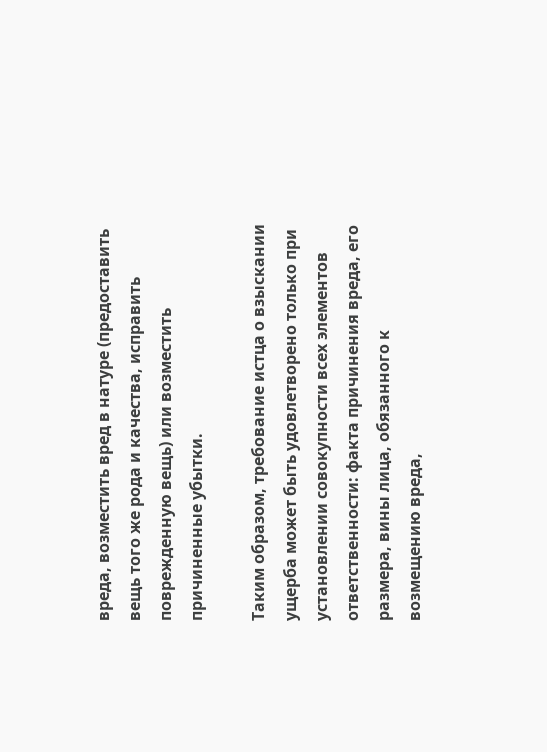вреда, возместить вред в натуре (предоставить вещь того же рода и качества, исправить поврежденную вещь) или возместить причиненные убытки.

Таким образом, требование истца о взыскании ущерба может быть удовлетворено только при установлении совокупности всех элементов ответственности: факта причинения вреда, его размера, вины лица, обязанного к возмещению вреда,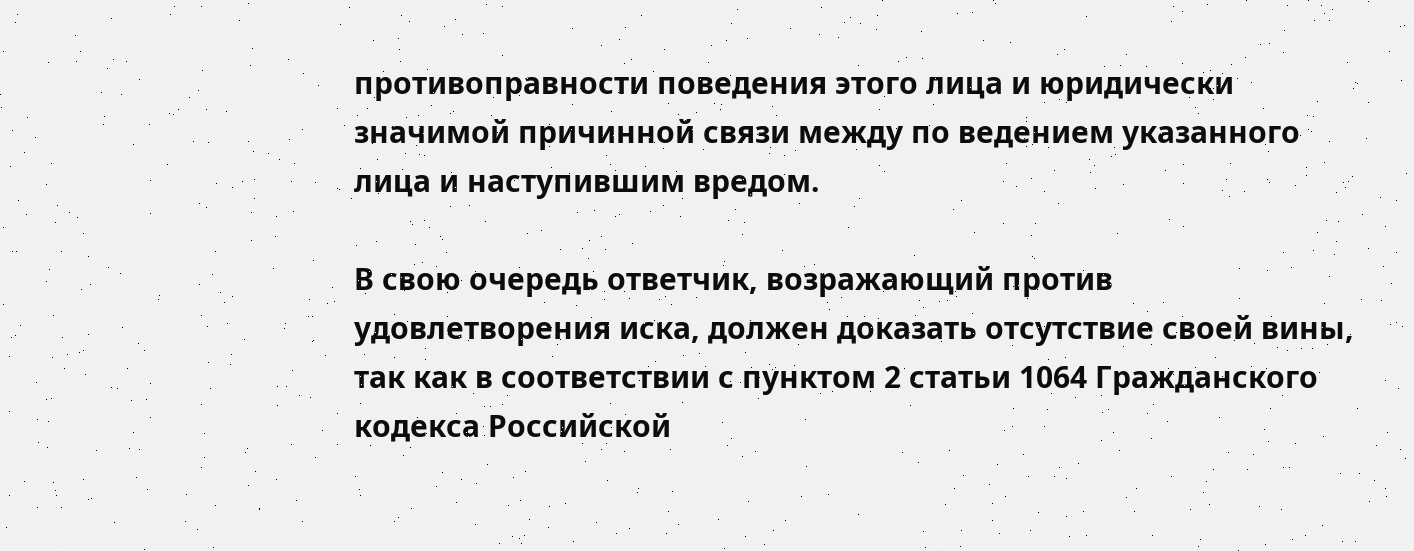противоправности поведения этого лица и юридически значимой причинной связи между по ведением указанного лица и наступившим вредом.

В свою очередь ответчик, возражающий против удовлетворения иска, должен доказать отсутствие своей вины, так как в соответствии с пунктом 2 статьи 1064 Гражданского кодекса Российской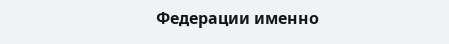Федерации именно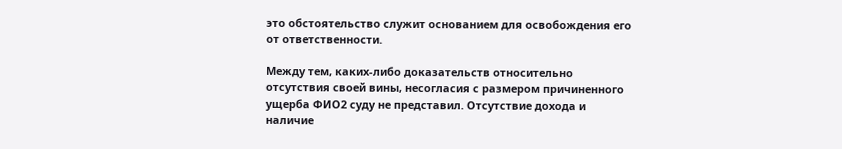это обстоятельство служит основанием для освобождения его от ответственности.

Между тем, каких-либо доказательств относительно отсутствия своей вины, несогласия с размером причиненного ущерба ФИО2 суду не представил. Отсутствие дохода и наличие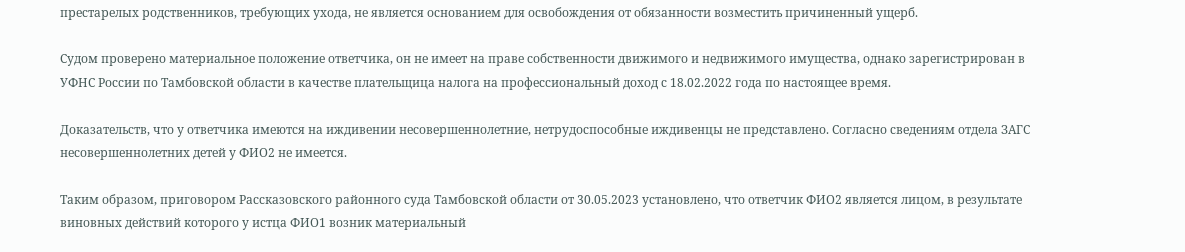престарелых родственников, требующих ухода, не является основанием для освобождения от обязанности возместить причиненный ущерб.

Судом проверено материальное положение ответчика, он не имеет на праве собственности движимого и недвижимого имущества, однако зарегистрирован в УФНС России по Тамбовской области в качестве плательщица налога на профессиональный доход с 18.02.2022 года по настоящее время.

Доказательств, что у ответчика имеются на иждивении несовершеннолетние, нетрудоспособные иждивенцы не представлено. Согласно сведениям отдела ЗАГС несовершеннолетних детей у ФИО2 не имеется.

Таким образом, приговором Рассказовского районного суда Тамбовской области от 30.05.2023 установлено, что ответчик ФИО2 является лицом, в результате виновных действий которого у истца ФИО1 возник материальный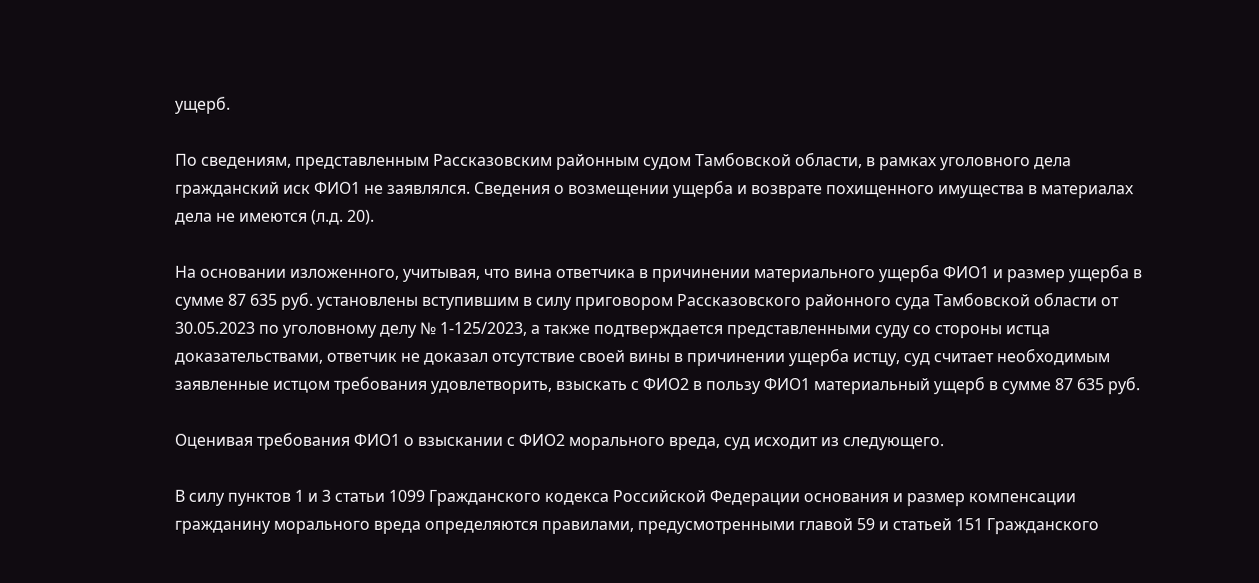ущерб.

По сведениям, представленным Рассказовским районным судом Тамбовской области, в рамках уголовного дела гражданский иск ФИО1 не заявлялся. Сведения о возмещении ущерба и возврате похищенного имущества в материалах дела не имеются (л.д. 20).

На основании изложенного, учитывая, что вина ответчика в причинении материального ущерба ФИО1 и размер ущерба в сумме 87 635 руб. установлены вступившим в силу приговором Рассказовского районного суда Тамбовской области от 30.05.2023 по уголовному делу № 1-125/2023, а также подтверждается представленными суду со стороны истца доказательствами, ответчик не доказал отсутствие своей вины в причинении ущерба истцу, суд считает необходимым заявленные истцом требования удовлетворить, взыскать с ФИО2 в пользу ФИО1 материальный ущерб в сумме 87 635 руб.

Оценивая требования ФИО1 о взыскании с ФИО2 морального вреда, суд исходит из следующего.

В силу пунктов 1 и 3 статьи 1099 Гражданского кодекса Российской Федерации основания и размер компенсации гражданину морального вреда определяются правилами, предусмотренными главой 59 и статьей 151 Гражданского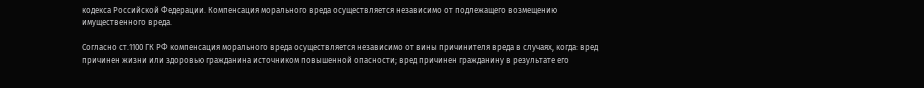кодекса Российской Федерации. Компенсация морального вреда осуществляется независимо от подлежащего возмещению имущественного вреда.

Согласно ст.1100 ГК РФ компенсация морального вреда осуществляется независимо от вины причинителя вреда в случаях, когда: вред причинен жизни или здоровью гражданина источником повышенной опасности; вред причинен гражданину в результате его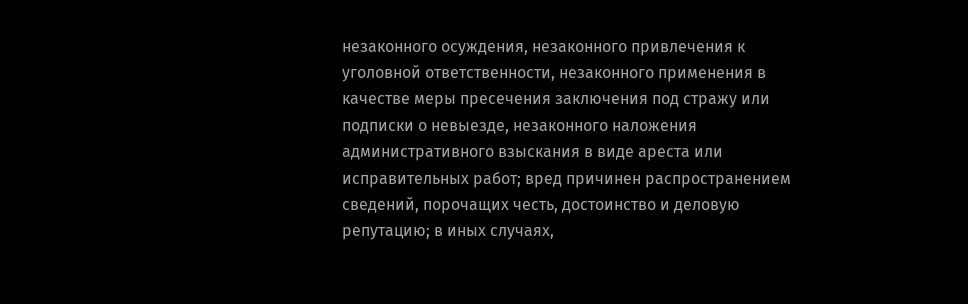незаконного осуждения, незаконного привлечения к уголовной ответственности, незаконного применения в качестве меры пресечения заключения под стражу или подписки о невыезде, незаконного наложения административного взыскания в виде ареста или исправительных работ; вред причинен распространением сведений, порочащих честь, достоинство и деловую репутацию; в иных случаях,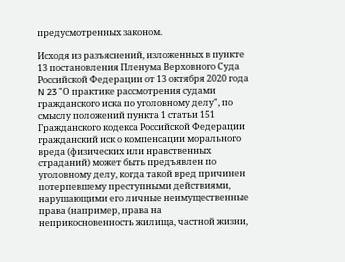предусмотренных законом.

Исходя из разъяснений, изложенных в пункте 13 постановления Пленума Верховного Суда Российской Федерации от 13 октября 2020 года N 23 "О практике рассмотрения судами гражданского иска по уголовному делу", по смыслу положений пункта 1 статьи 151 Гражданского кодекса Российской Федерации гражданский иск о компенсации морального вреда (физических или нравственных страданий) может быть предъявлен по уголовному делу, когда такой вред причинен потерпевшему преступными действиями, нарушающими его личные неимущественные права (например, права на неприкосновенность жилища, частной жизни,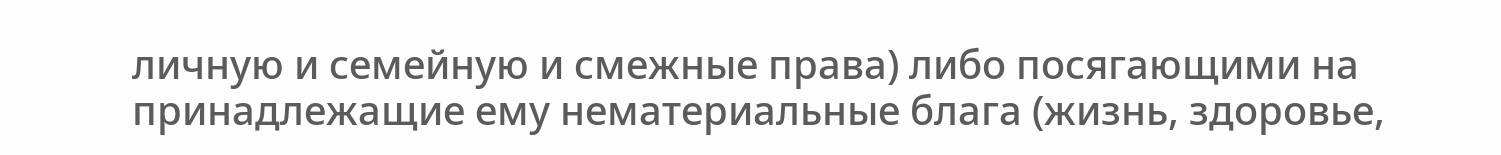личную и семейную и смежные права) либо посягающими на принадлежащие ему нематериальные блага (жизнь, здоровье,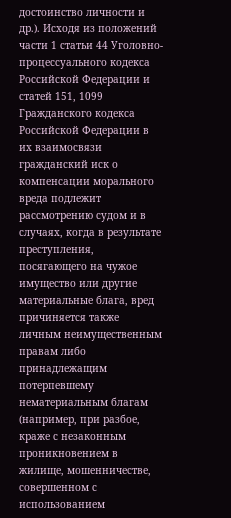достоинство личности и др.). Исходя из положений части 1 статьи 44 Уголовно-процессуального кодекса Российской Федерации и статей 151, 1099 Гражданского кодекса Российской Федерации в их взаимосвязи гражданский иск о компенсации морального вреда подлежит рассмотрению судом и в случаях, когда в результате преступления, посягающего на чужое имущество или другие материальные блага, вред причиняется также личным неимущественным правам либо принадлежащим потерпевшему нематериальным благам (например, при разбое, краже с незаконным проникновением в жилище, мошенничестве, совершенном с использованием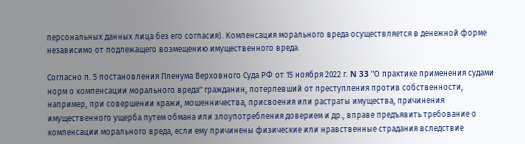персональных данных лица без его согласия). Компенсация морального вреда осуществляется в денежной форме независимо от подлежащего возмещению имущественного вреда.

Согласно п. 5 постановления Пленума Верховного Суда РФ от 15 ноября 2022 г. N 33 "О практике применения судами норм о компенсации морального вреда" гражданин, потерпевший от преступления против собственности, например, при совершении кражи, мошенничества, присвоения или растраты имущества, причинения имущественного ущерба путем обмана или злоупотребления доверием и др., вправе предъявить требование о компенсации морального вреда, если ему причинены физические или нравственные страдания вследствие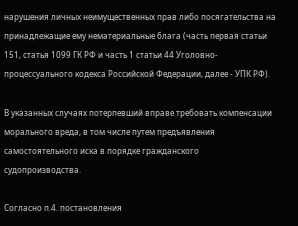нарушения личных неимущественных прав либо посягательства на принадлежащие ему нематериальные блага (часть первая статьи 151, статья 1099 ГК РФ и часть 1 статьи 44 Уголовно-процессуального кодекса Российской Федерации, далее - УПК РФ).

В указанных случаях потерпевший вправе требовать компенсации морального вреда, в том числе путем предъявления самостоятельного иска в порядке гражданского судопроизводства.

Согласно п.4. постановления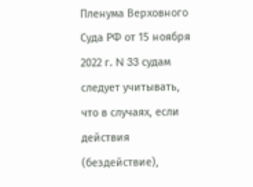Пленума Верховного Суда РФ от 15 ноября 2022 г. N 33 судам следует учитывать, что в случаях, если действия (бездействие),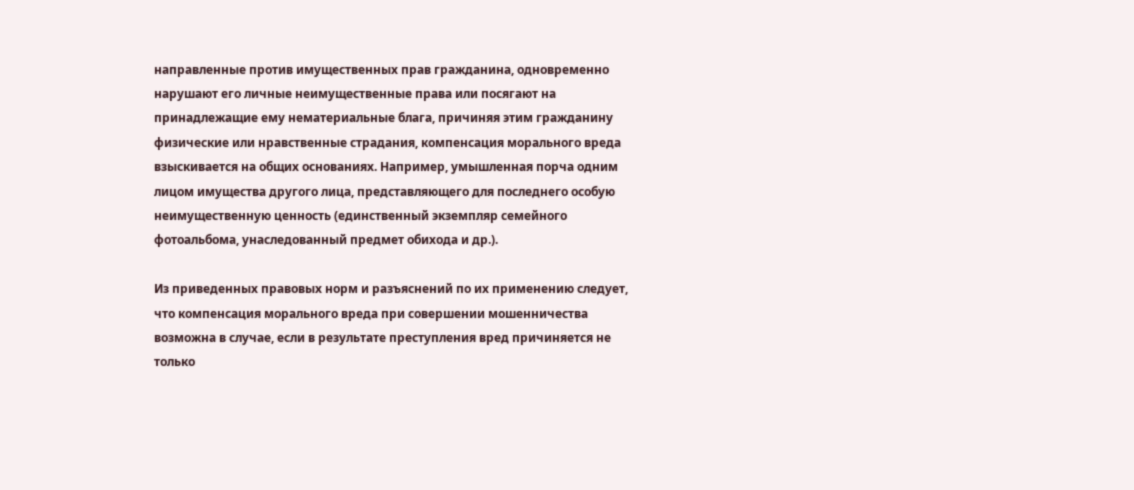направленные против имущественных прав гражданина, одновременно нарушают его личные неимущественные права или посягают на принадлежащие ему нематериальные блага, причиняя этим гражданину физические или нравственные страдания, компенсация морального вреда взыскивается на общих основаниях. Например, умышленная порча одним лицом имущества другого лица, представляющего для последнего особую неимущественную ценность (единственный экземпляр семейного фотоальбома, унаследованный предмет обихода и др.).

Из приведенных правовых норм и разъяснений по их применению следует, что компенсация морального вреда при совершении мошенничества возможна в случае, если в результате преступления вред причиняется не только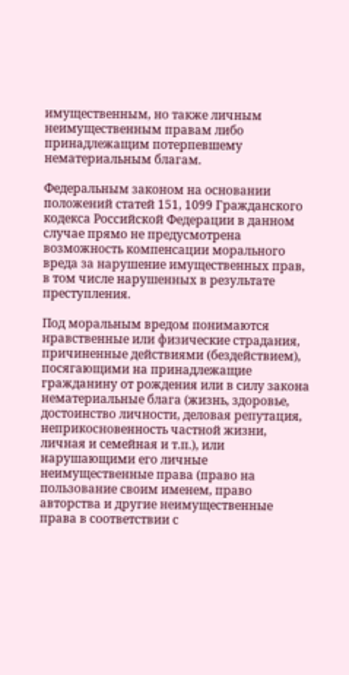имущественным, но также личным неимущественным правам либо принадлежащим потерпевшему нематериальным благам.

Федеральным законом на основании положений статей 151, 1099 Гражданского кодекса Российской Федерации в данном случае прямо не предусмотрена возможность компенсации морального вреда за нарушение имущественных прав, в том числе нарушенных в результате преступления.

Под моральным вредом понимаются нравственные или физические страдания, причиненные действиями (бездействием), посягающими на принадлежащие гражданину от рождения или в силу закона нематериальные блага (жизнь, здоровье, достоинство личности, деловая репутация, неприкосновенность частной жизни, личная и семейная и т.п.), или нарушающими его личные неимущественные права (право на пользование своим именем, право авторства и другие неимущественные права в соответствии с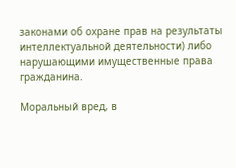законами об охране прав на результаты интеллектуальной деятельности) либо нарушающими имущественные права гражданина.

Моральный вред, в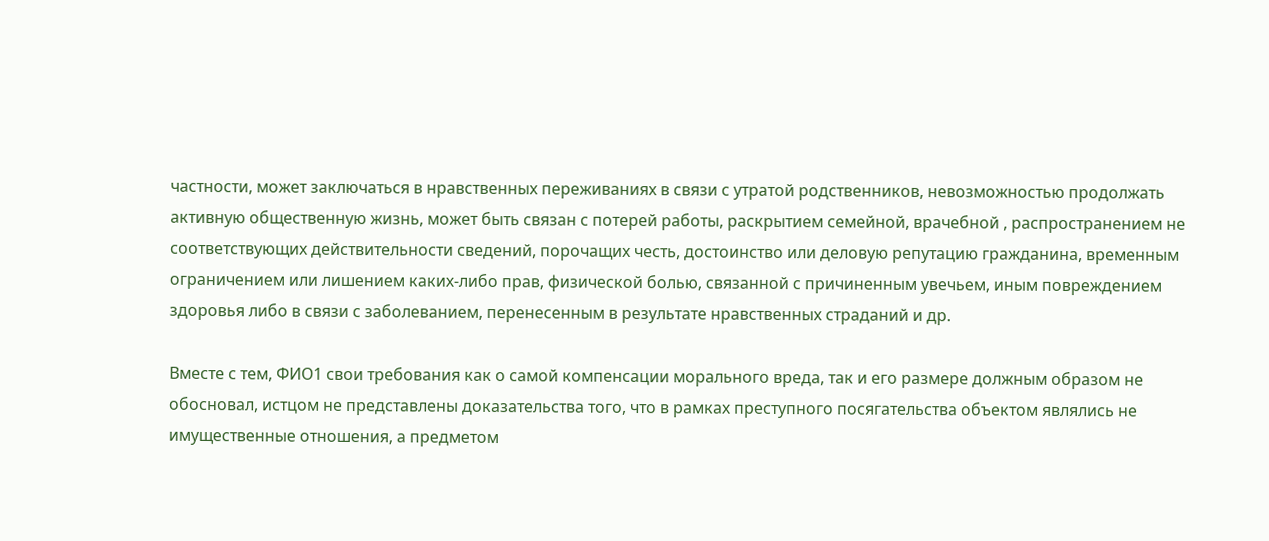частности, может заключаться в нравственных переживаниях в связи с утратой родственников, невозможностью продолжать активную общественную жизнь, может быть связан с потерей работы, раскрытием семейной, врачебной , распространением не соответствующих действительности сведений, порочащих честь, достоинство или деловую репутацию гражданина, временным ограничением или лишением каких-либо прав, физической болью, связанной с причиненным увечьем, иным повреждением здоровья либо в связи с заболеванием, перенесенным в результате нравственных страданий и др.

Вместе с тем, ФИО1 свои требования как о самой компенсации морального вреда, так и его размере должным образом не обосновал, истцом не представлены доказательства того, что в рамках преступного посягательства объектом являлись не имущественные отношения, а предметом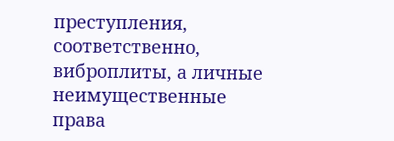преступления, соответственно, виброплиты, а личные неимущественные права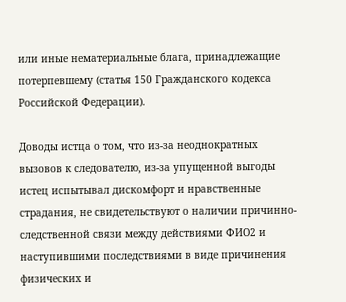или иные нематериальные блага, принадлежащие потерпевшему (статья 150 Гражданского кодекса Российской Федерации).

Доводы истца о том, что из-за неоднократных вызовов к следователю, из-за упущенной выгоды истец испытывал дискомфорт и нравственные страдания, не свидетельствуют о наличии причинно-следственной связи между действиями ФИО2 и наступившими последствиями в виде причинения физических и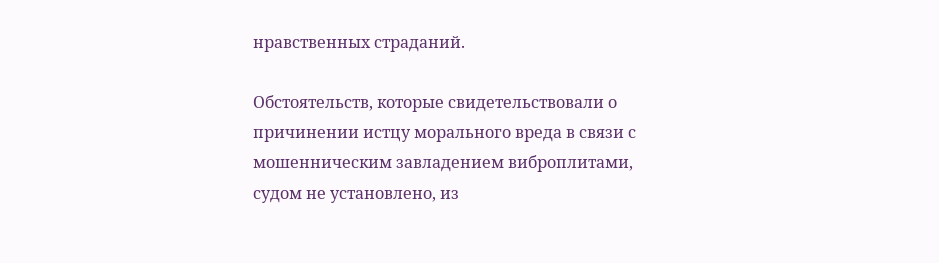нравственных страданий.

Обстоятельств, которые свидетельствовали о причинении истцу морального вреда в связи с мошенническим завладением виброплитами, судом не установлено, из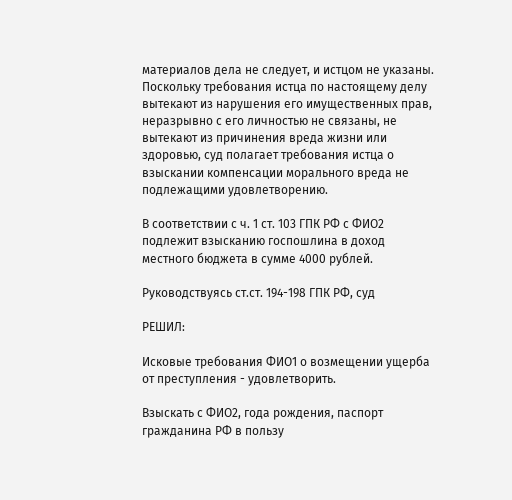материалов дела не следует, и истцом не указаны. Поскольку требования истца по настоящему делу вытекают из нарушения его имущественных прав, неразрывно с его личностью не связаны, не вытекают из причинения вреда жизни или здоровью, суд полагает требования истца о взыскании компенсации морального вреда не подлежащими удовлетворению.

В соответствии с ч. 1 ст. 103 ГПК РФ с ФИО2 подлежит взысканию госпошлина в доход местного бюджета в сумме 4000 рублей.

Руководствуясь ст.ст. 194-198 ГПК РФ, суд

РЕШИЛ:

Исковые требования ФИО1 о возмещении ущерба от преступления - удовлетворить.

Взыскать с ФИО2, года рождения, паспорт гражданина РФ в пользу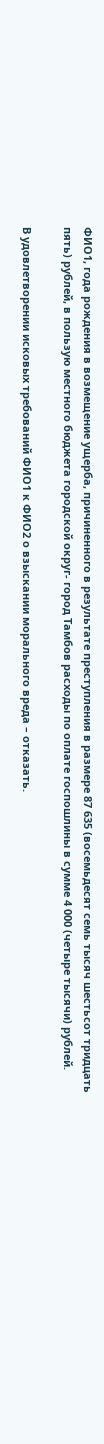ФИО1, года рождения в возмещение ущерба, причиненного в результате преступления в размере 87 635 (восемьдесят семь тысяч шестьсот тридцать пять) рублей, в пользую местного бюджета городской округ- город Тамбов расходы по оплате госпошлины в сумме 4 000 (четыре тысячи) рублей.

В удовлетворении исковых требований ФИО1 к ФИО2 о взыскании морального вреда – отказать.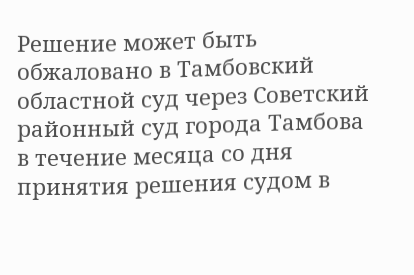Решение может быть обжаловано в Тамбовский областной суд через Советский районный суд города Тамбова в течение месяца со дня принятия решения судом в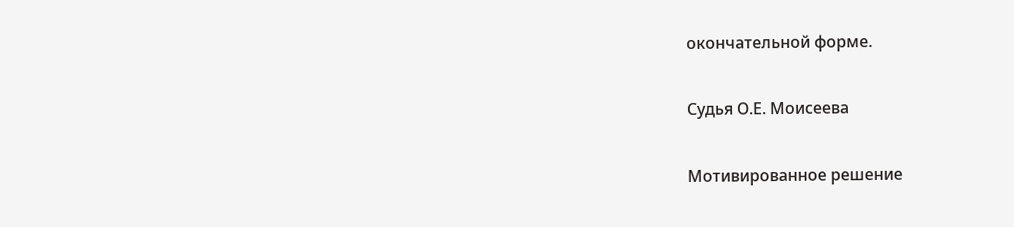окончательной форме.

Судья О.Е. Моисеева

Мотивированное решение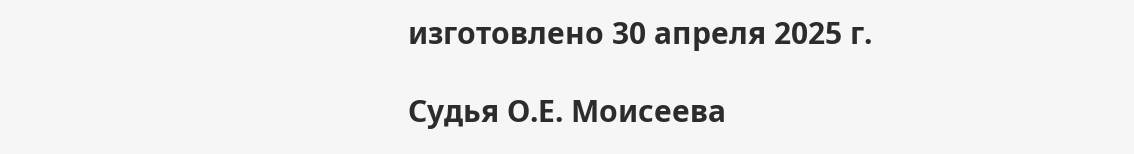изготовлено 30 апреля 2025 г.

Судья О.Е. Моисеева